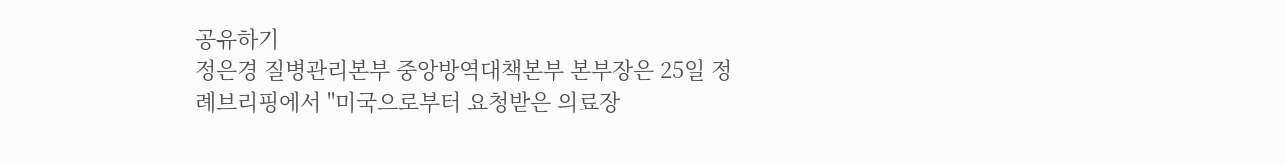공유하기
정은경 질병관리본부 중앙방역대책본부 본부장은 25일 정례브리핑에서 "미국으로부터 요청받은 의료장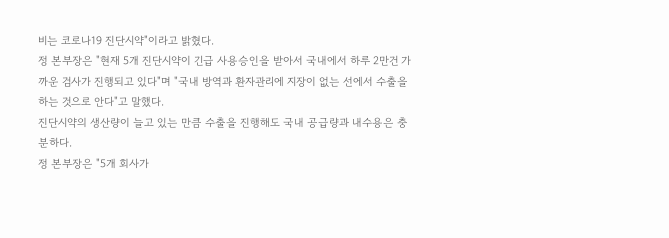비는 코로나19 진단시약"이라고 밝혔다.
정 본부장은 "현재 5개 진단시약이 긴급 사용승인을 받아서 국내에서 하루 2만건 가까운 검사가 진행되고 있다"며 "국내 방역과 환자관리에 지장이 없는 선에서 수출을 하는 것으로 안다"고 말했다.
진단시약의 생산량이 늘고 있는 만큼 수출을 진행해도 국내 공급량과 내수용은 충분하다.
정 본부장은 "5개 회사가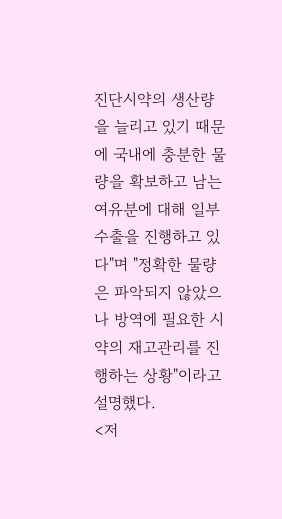진단시약의 생산량을 늘리고 있기 때문에 국내에 충분한 물량을 확보하고 남는 여유분에 대해 일부 수출을 진행하고 있다"며 "정확한 물량은 파악되지 않았으나 방역에 필요한 시약의 재고관리를 진행하는 상황"이라고 설명했다.
<저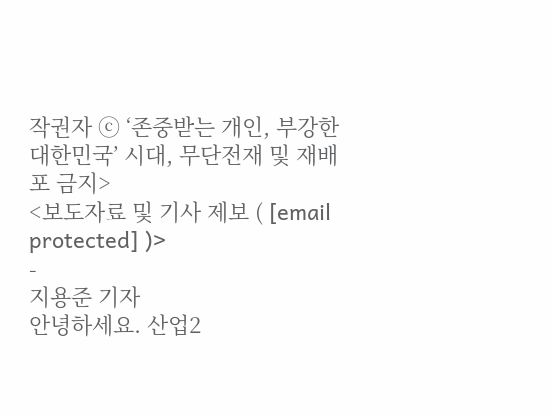작권자 ⓒ ‘존중받는 개인, 부강한 대한민국’ 시대, 무단전재 및 재배포 금지>
<보도자료 및 기사 제보 ( [email protected] )>
-
지용준 기자
안녕하세요. 산업2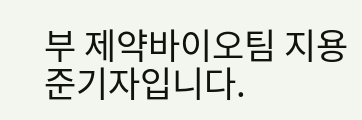부 제약바이오팀 지용준기자입니다.